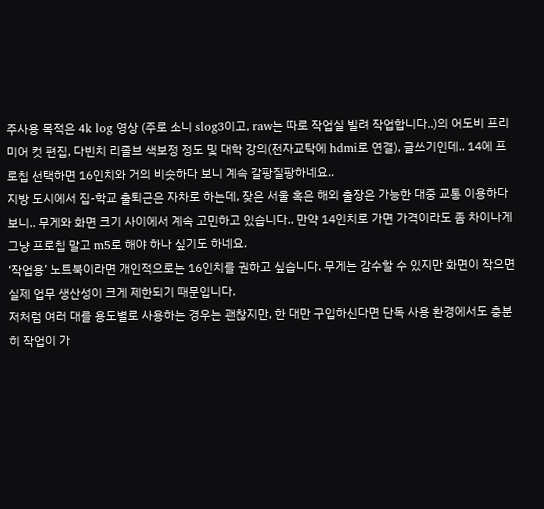주사용 목적은 4k log 영상 (주로 소니 slog3이고, raw는 따로 작업실 빌려 작업합니다..)의 어도비 프리미어 컷 편집, 다빈치 리졸브 색보정 정도 및 대학 강의(전자교탁에 hdmi로 연결), 글쓰기인데.. 14에 프로칩 선택하면 16인치와 거의 비슷하다 보니 계속 갈팡질팡하네요..
지방 도시에서 집-학교 출퇴근은 자차로 하는데, 잦은 서울 혹은 해외 출장은 가능한 대중 교통 이용하다 보니.. 무게와 화면 크기 사이에서 계속 고민하고 있습니다.. 만약 14인치로 가면 가격이라도 좀 차이나게 그냥 프로칩 말고 m5로 해야 하나 싶기도 하네요.
‘작업용’ 노트북이라면 개인적으로는 16인치를 권하고 싶습니다. 무게는 감수할 수 있지만 화면이 작으면 실제 업무 생산성이 크게 제한되기 때문입니다.
저처럼 여러 대를 용도별로 사용하는 경우는 괜찮지만, 한 대만 구입하신다면 단독 사용 환경에서도 충분히 작업이 가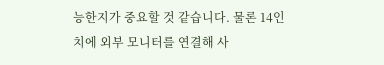능한지가 중요할 것 같습니다. 물론 14인치에 외부 모니터를 연결해 사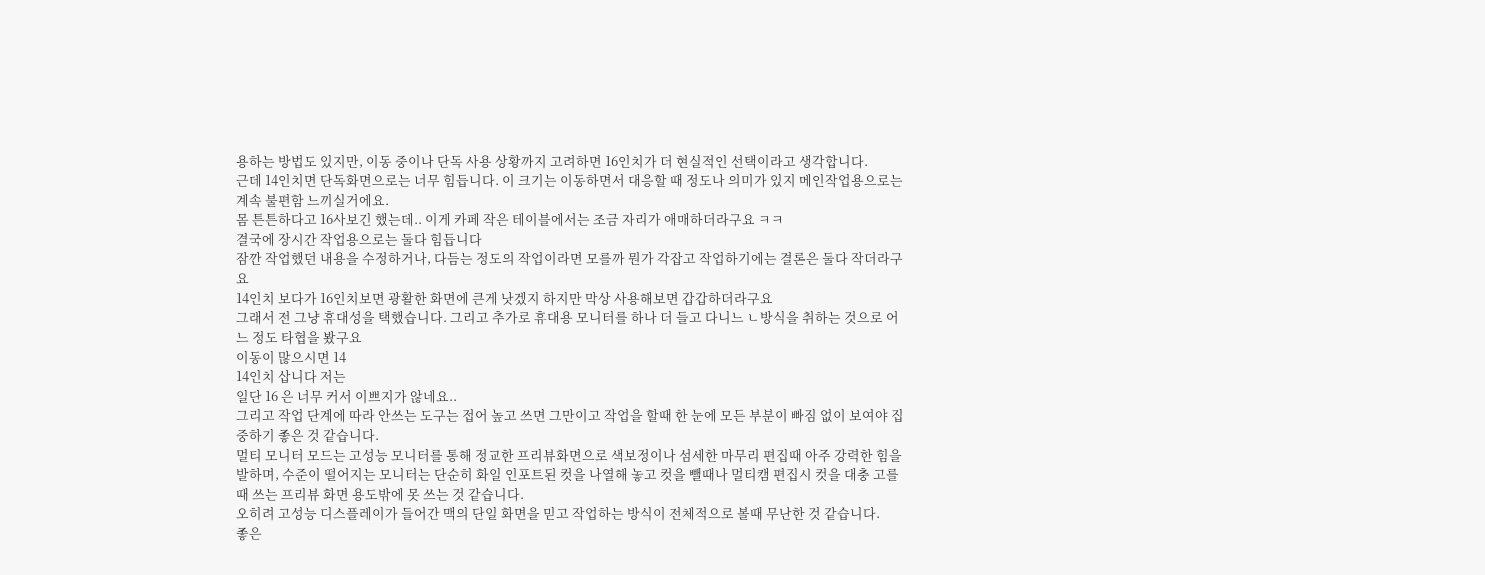용하는 방법도 있지만, 이동 중이나 단독 사용 상황까지 고려하면 16인치가 더 현실적인 선택이라고 생각합니다.
근데 14인치면 단독화면으로는 너무 힘듭니다. 이 크기는 이동하면서 대응할 때 정도나 의미가 있지 메인작업용으로는 계속 불편함 느끼실거에요.
몸 튼튼하다고 16사보긴 했는데.. 이게 카페 작은 테이블에서는 조금 자리가 애매하더라구요 ㅋㅋ
결국에 장시간 작업용으로는 둘다 힘듭니다
잠깐 작업했던 내용을 수정하거나, 다듬는 정도의 작업이라면 모를까 뭔가 각잡고 작업하기에는 결론은 둘다 작더라구요
14인치 보다가 16인치보면 광활한 화면에 큰게 낫겠지 하지만 막상 사용해보면 갑갑하더라구요
그래서 전 그냥 휴대성을 택했습니다. 그리고 추가로 휴대용 모니터를 하나 더 들고 다니느 ㄴ방식을 취하는 것으로 어느 정도 타협을 봤구요
이동이 많으시면 14
14인치 삽니다 저는
일단 16 은 너무 커서 이쁘지가 않네요..
그리고 작업 단계에 따라 안쓰는 도구는 접어 높고 쓰면 그만이고 작업을 할때 한 눈에 모든 부분이 빠짐 없이 보여야 집중하기 좋은 것 같습니다.
멀티 모니터 모드는 고성능 모니터를 통해 정교한 프리뷰화면으로 색보정이나 섬세한 마무리 편집때 아주 강력한 힘을 발하며, 수준이 떨어지는 모니터는 단순히 화일 인포트된 컷을 나열해 놓고 컷을 뺄때나 멀티캠 편집시 컷을 대충 고를때 쓰는 프리뷰 화면 용도밖에 못 쓰는 것 같습니다.
오히려 고성능 디스플레이가 들어간 맥의 단일 화면을 믿고 작업하는 방식이 전체적으로 볼때 무난한 것 같습니다.
좋은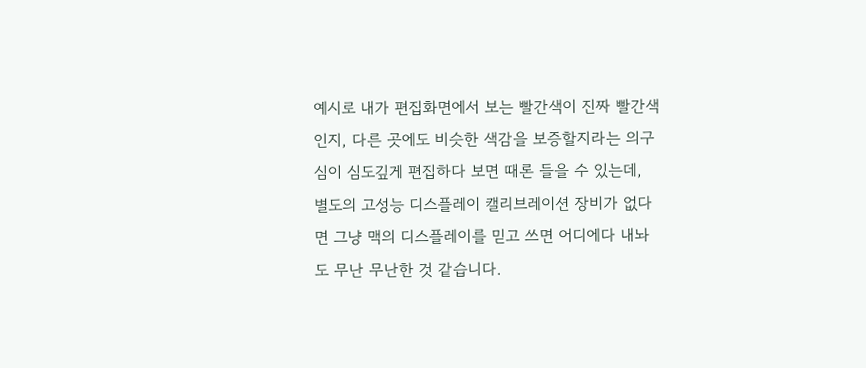예시로 내가 편집화면에서 보는 빨간색이 진짜 빨간색인지, 다른 곳에도 비슷한 색감을 보증할지라는 의구심이 심도깊게 편집하다 보면 때론 들을 수 있는데, 별도의 고성능 디스플레이 캘리브레이션 장비가 없다면 그냥 맥의 디스플레이를 믿고 쓰면 어디에다 내놔도 무난 무난한 것 같습니다.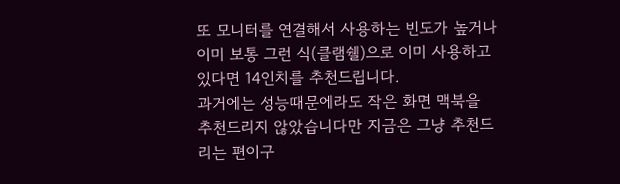또 모니터를 연결해서 사용하는 빈도가 높거나 이미 보통 그런 식(클램쉘)으로 이미 사용하고 있다면 14인치를 추천드립니다.
과거에는 성능때문에라도 작은 화면 맥북을 추천드리지 않았습니다만 지금은 그냥 추천드리는 편이구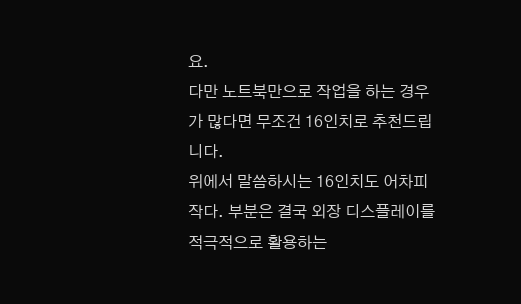요.
다만 노트북만으로 작업을 하는 경우가 많다면 무조건 16인치로 추천드립니다.
위에서 말씀하시는 16인치도 어차피 작다. 부분은 결국 외장 디스플레이를 적극적으로 활용하는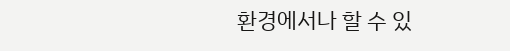환경에서나 할 수 있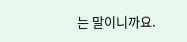는 말이니까요.